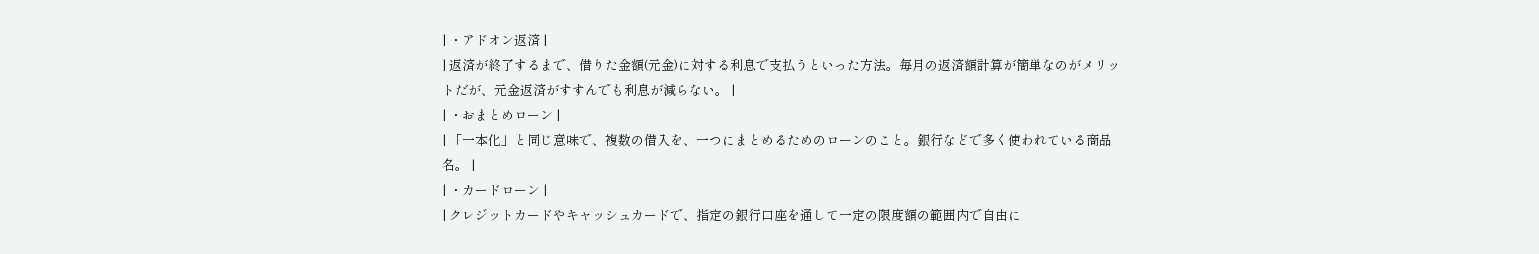| ・アドオン返済 |
| 返済が終了するまで、借りた金額(元金)に対する利息で支払うといった方法。毎月の返済額計算が簡単なのがメリットだが、元金返済がすすんでも利息が減らない。 |
| ・おまとめローン |
| 「一本化」と同じ意味で、複数の借入を、一つにまとめるためのローンのこと。銀行などで多く使われている商品名。 |
| ・カードローン |
| クレジットカードやキャッシュカードで、指定の銀行口座を通して一定の限度額の範囲内で自由に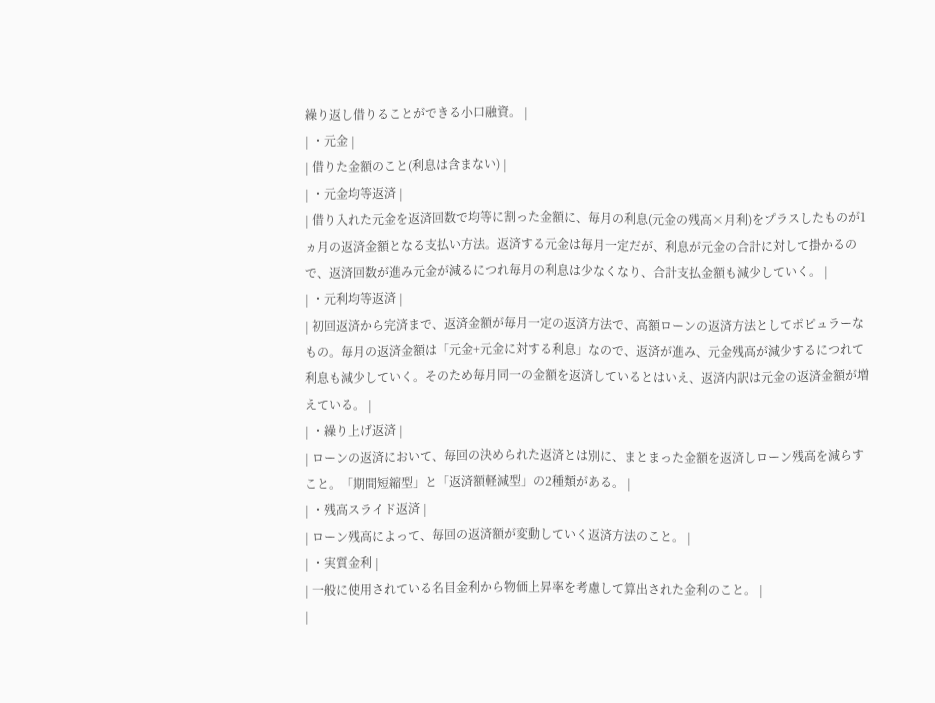繰り返し借りることができる小口融資。 |
| ・元金 |
| 借りた金額のこと(利息は含まない) |
| ・元金均等返済 |
| 借り入れた元金を返済回数で均等に割った金額に、毎月の利息(元金の残高×月利)をプラスしたものが1ヵ月の返済金額となる支払い方法。返済する元金は毎月一定だが、利息が元金の合計に対して掛かるので、返済回数が進み元金が減るにつれ毎月の利息は少なくなり、合計支払金額も減少していく。 |
| ・元利均等返済 |
| 初回返済から完済まで、返済金額が毎月一定の返済方法で、高額ローンの返済方法としてポピュラーなもの。毎月の返済金額は「元金+元金に対する利息」なので、返済が進み、元金残高が減少するにつれて利息も減少していく。そのため毎月同一の金額を返済しているとはいえ、返済内訳は元金の返済金額が増えている。 |
| ・繰り上げ返済 |
| ローンの返済において、毎回の決められた返済とは別に、まとまった金額を返済しローン残高を減らすこと。「期間短縮型」と「返済額軽減型」の2種類がある。 |
| ・残高スライド返済 |
| ローン残高によって、毎回の返済額が変動していく返済方法のこと。 |
| ・実質金利 |
| 一般に使用されている名目金利から物価上昇率を考慮して算出された金利のこと。 |
|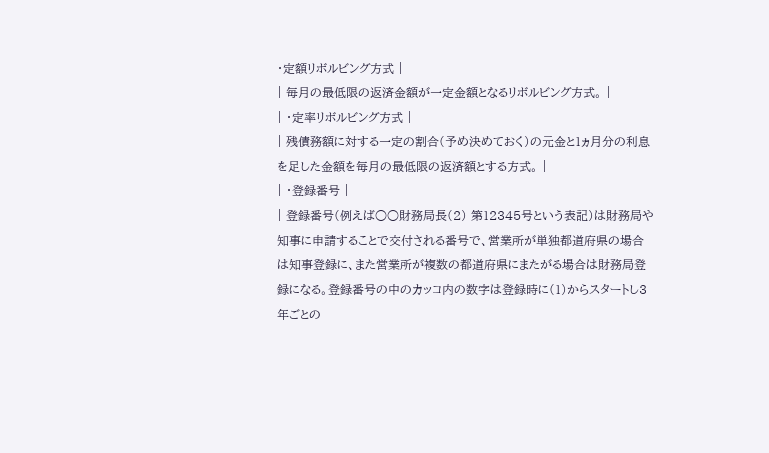・定額リボルビング方式 |
| 毎月の最低限の返済金額が一定金額となるリボルビング方式。 |
| ・定率リボルビング方式 |
| 残債務額に対する一定の割合(予め決めておく)の元金と1ヵ月分の利息を足した金額を毎月の最低限の返済額とする方式。 |
| ・登録番号 |
| 登録番号(例えば○○財務局長(2) 第12345号という表記)は財務局や知事に申請することで交付される番号で、営業所が単独都道府県の場合は知事登録に、また営業所が複数の都道府県にまたがる場合は財務局登録になる。登録番号の中のカッコ内の数字は登録時に(1)からスタートし3年ごとの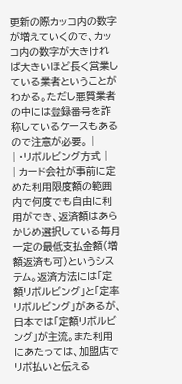更新の際カッコ内の数字が増えていくので、カッコ内の数字が大きければ大きいほど長く営業している業者ということがわかる。ただし悪質業者の中には登録番号を詐称しているケースもあるので注意が必要。 |
| ・リボルビング方式 |
| カード会社が事前に定めた利用限度額の範囲内で何度でも自由に利用ができ、返済額はあらかじめ選択している毎月一定の最低支払金額(増額返済も可)というシステム。返済方法には「定額リボルビング」と「定率リボルビング」があるが、日本では「定額リボルビング」が主流。また利用にあたっては、加盟店でリボ払いと伝える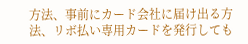方法、事前にカード会社に届け出る方法、リボ払い専用カードを発行しても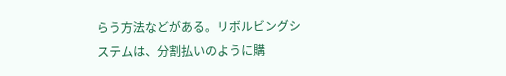らう方法などがある。リボルビングシステムは、分割払いのように購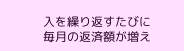入を繰り返すたびに毎月の返済額が増え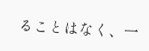ることはなく、一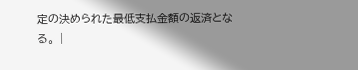定の決められた最低支払金額の返済となる。 |